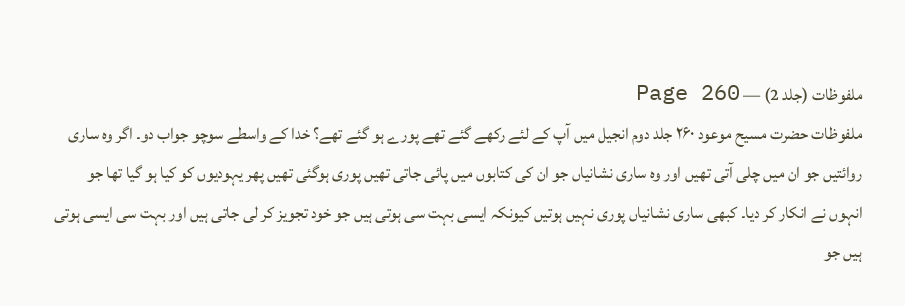ملفوظات (جلد 2) — Page 260
ملفوظات حضرت مسیح موعود ۲۶۰ جلد دوم انجیل میں آپ کے لئے رکھے گئے تھے پورے ہو گئے تھے؟ خدا کے واسطے سوچو جواب دو۔ اگر وہ ساری روائتیں جو ان میں چلی آتی تھیں اور وہ ساری نشانیاں جو ان کی کتابوں میں پائی جاتی تھیں پوری ہوگئی تھیں پھر یہودیوں کو کیا ہو گیا تھا جو انہوں نے انکار کر دیا۔ کبھی ساری نشانیاں پوری نہیں ہوتیں کیونکہ ایسی بہت سی ہوتی ہیں جو خود تجویز کر لی جاتی ہیں اور بہت سی ایسی ہوتی ہیں جو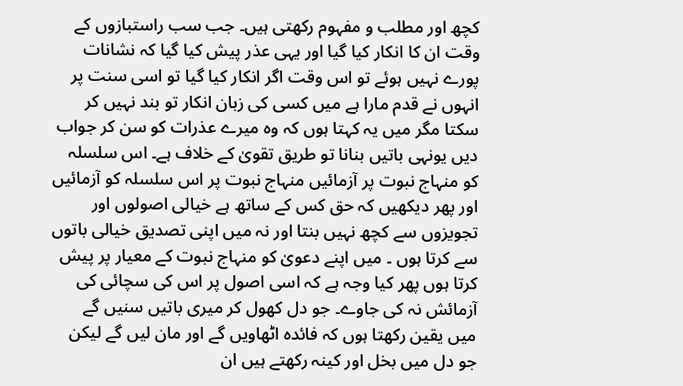کچھ اور مطلب و مفہوم رکھتی ہیں۔ جب سب راستبازوں کے وقت ان کا انکار کیا گیا اور یہی عذر پیش کیا گیا کہ نشانات پورے نہیں ہوئے تو اس وقت اگر انکار کیا گیا تو اسی سنت پر انہوں نے قدم مارا ہے میں کسی کی زبان انکار تو بند نہیں کر سکتا مگر میں یہ کہتا ہوں کہ وہ میرے عذرات کو سن کر جواب دیں یونہی باتیں بنانا تو طریق تقویٰ کے خلاف ہے۔ اس سلسلہ کو منہاج نبوت پر آزمائیں منہاج نبوت پر اس سلسلہ کو آزمائیں اور پھر دیکھیں کہ حق کس کے ساتھ ہے خیالی اصولوں اور تجویزوں سے کچھ نہیں بنتا اور نہ میں اپنی تصدیق خیالی باتوں سے کرتا ہوں ۔ میں اپنے دعویٰ کو منہاج نبوت کے معیار پر پیش کرتا ہوں پھر کیا وجہ ہے کہ اسی اصول پر اس کی سچائی کی آزمائش نہ کی جاوے۔ جو دل کھول کر میری باتیں سنیں گے میں یقین رکھتا ہوں کہ فائدہ اٹھاویں گے اور مان لیں گے لیکن جو دل میں بخل اور کینہ رکھتے ہیں ان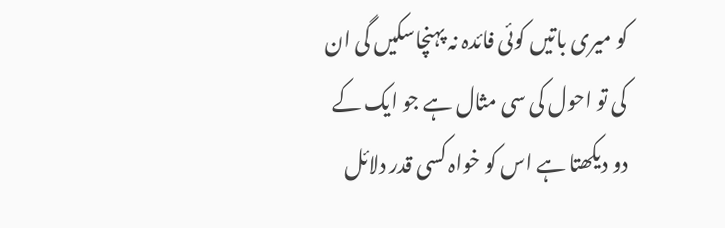کو میری باتیں کوئی فائدہ نہ پہنچاسکیں گی ان کی تو احول کی سی مثال ہے جو ایک کے دو دیکھتا ہے اس کو خواہ کسی قدر دلائل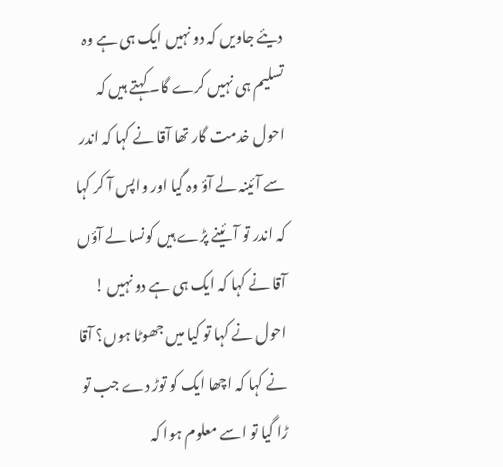دیئے جاویں کہ دو نہیں ایک ہی ہے وہ تسلیم ہی نہیں کرے گا۔ کہتے ہیں کہ احول خدمت گار تھا آقا نے کہا کہ اندر سے آئینہ لے آؤ وہ گیا اور واپس آ کر کہا کہ اندر تو آئینے پڑے ہیں کونسا لے آؤں آقا نے کہا کہ ایک ہی ہے دو نہیں ! احول نے کہا تو کیا میں جھوٹا ہوں؟ آقا نے کہا کہ اچھا ایک کو توڑ دے جب تو ڑا گیا تو اسے معلوم ہوا کہ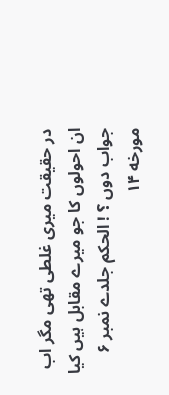در حقیقت میری غلطی تھی مگر اب ان احولوں کا جو میرے مقابل ہیں کیا جواب دوں ؟ ! الحکم جلدے نمبر ۶ مورخه ۱۴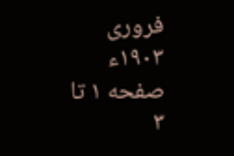فروری ۱۹۰۳ء صفحه ۱ تا ۳